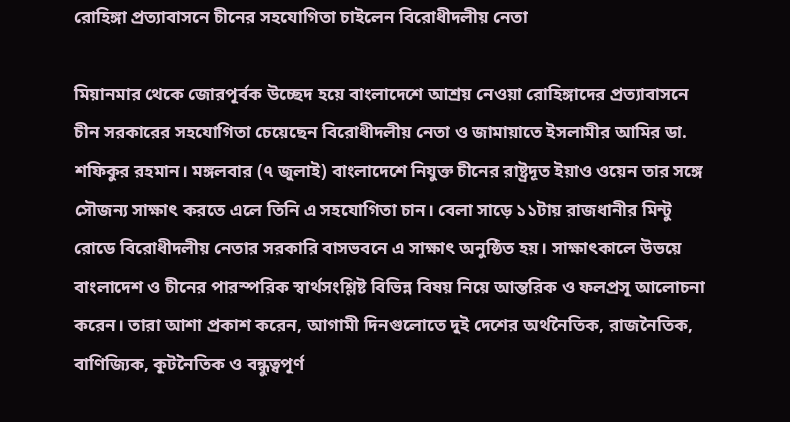রোহিঙ্গা প্রত্যাবাসনে চীনের সহযোগিতা চাইলেন বিরোধীদলীয় নেতা

মিয়ানমার থেকে জোরপূর্বক উচ্ছেদ হয়ে বাংলাদেশে আশ্রয় নেওয়া রোহিঙ্গাদের প্রত্যাবাসনে চীন সরকারের সহযোগিতা চেয়েছেন বিরোধীদলীয় নেতা ও জামায়াতে ইসলামীর আমির ডা. শফিকুর রহমান। মঙ্গলবার (৭ জুলাই) বাংলাদেশে নিযুক্ত চীনের রাষ্ট্রদূত ইয়াও ওয়েন তার সঙ্গে সৌজন্য সাক্ষাৎ করতে এলে তিনি এ সহযোগিতা চান। বেলা সাড়ে ১১টায় রাজধানীর মিন্টু রোডে বিরোধীদলীয় নেতার সরকারি বাসভবনে এ সাক্ষাৎ অনুষ্ঠিত হয়। সাক্ষাৎকালে উভয়ে বাংলাদেশ ও চীনের পারস্পরিক স্বার্থসংশ্লিষ্ট বিভিন্ন বিষয় নিয়ে আন্তরিক ও ফলপ্রসূ আলোচনা করেন। তারা আশা প্রকাশ করেন, আগামী দিনগুলোতে দুই দেশের অর্থনৈতিক, রাজনৈতিক, বাণিজ্যিক, কূটনৈতিক ও বন্ধুত্বপূর্ণ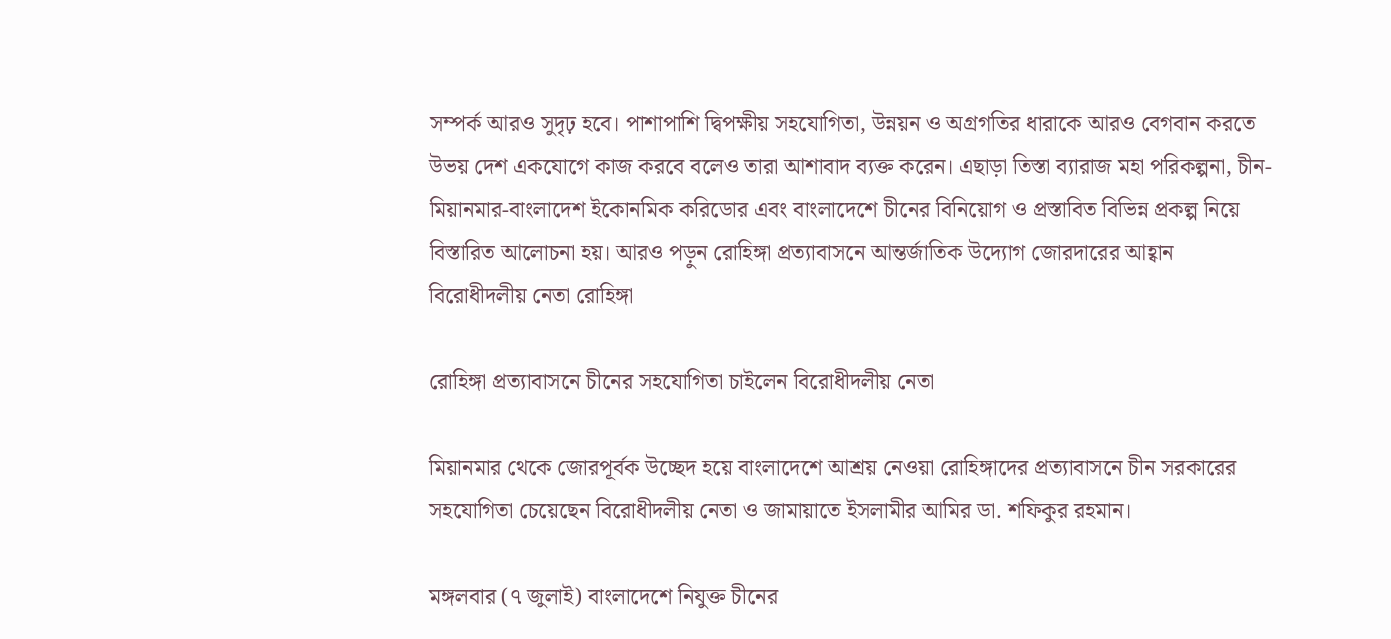সম্পর্ক আরও সুদৃঢ় হবে। পাশাপাশি দ্বিপক্ষীয় সহযোগিতা, উন্নয়ন ও অগ্রগতির ধারাকে আরও বেগবান করতে উভয় দেশ একযোগে কাজ করবে বলেও তারা আশাবাদ ব্যক্ত করেন। এছাড়া তিস্তা ব্যারাজ মহা পরিকল্পনা, চীন-মিয়ানমার-বাংলাদেশ ইকোনমিক করিডোর এবং বাংলাদেশে চীনের বিনিয়োগ ও প্রস্তাবিত বিভিন্ন প্রকল্প নিয়ে বিস্তারিত আলোচনা হয়। আরও পড়ুন রোহিঙ্গা প্রত্যাবাসনে আন্তর্জাতিক উদ্যোগ জোরদারের আহ্বান বিরোধীদলীয় নেতা রোহিঙ্গা

রোহিঙ্গা প্রত্যাবাসনে চীনের সহযোগিতা চাইলেন বিরোধীদলীয় নেতা

মিয়ানমার থেকে জোরপূর্বক উচ্ছেদ হয়ে বাংলাদেশে আশ্রয় নেওয়া রোহিঙ্গাদের প্রত্যাবাসনে চীন সরকারের সহযোগিতা চেয়েছেন বিরোধীদলীয় নেতা ও জামায়াতে ইসলামীর আমির ডা. শফিকুর রহমান।

মঙ্গলবার (৭ জুলাই) বাংলাদেশে নিযুক্ত চীনের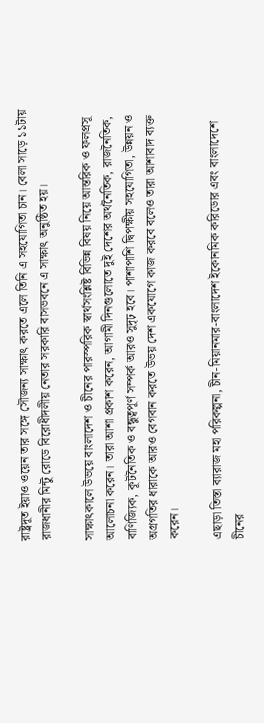রাষ্ট্রদূত ইয়াও ওয়েন তার সঙ্গে সৌজন্য সাক্ষাৎ করতে এলে তিনি এ সহযোগিতা চান। বেলা সাড়ে ১১টায় রাজধানীর মিন্টু রোডে বিরোধীদলীয় নেতার সরকারি বাসভবনে এ সাক্ষাৎ অনুষ্ঠিত হয়।

সাক্ষাৎকালে উভয়ে বাংলাদেশ ও চীনের পারস্পরিক স্বার্থসংশ্লিষ্ট বিভিন্ন বিষয় নিয়ে আন্তরিক ও ফলপ্রসূ আলোচনা করেন। তারা আশা প্রকাশ করেন, আগামী দিনগুলোতে দুই দেশের অর্থনৈতিক, রাজনৈতিক, বাণিজ্যিক, কূটনৈতিক ও বন্ধুত্বপূর্ণ সম্পর্ক আরও সুদৃঢ় হবে। পাশাপাশি দ্বিপক্ষীয় সহযোগিতা, উন্নয়ন ও অগ্রগতির ধারাকে আরও বেগবান করতে উভয় দেশ একযোগে কাজ করবে বলেও তারা আশাবাদ ব্যক্ত করেন।

এছাড়া তিস্তা ব্যারাজ মহা পরিকল্পনা, চীন-মিয়ানমার-বাংলাদেশ ইকোনমিক করিডোর এবং বাংলাদেশে চীনের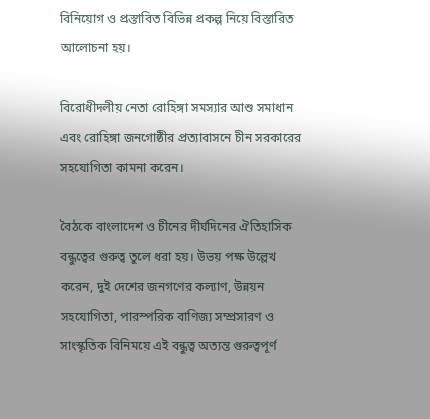বিনিয়োগ ও প্রস্তাবিত বিভিন্ন প্রকল্প নিয়ে বিস্তারিত আলোচনা হয়।

বিরোধীদলীয় নেতা রোহিঙ্গা সমস্যার আশু সমাধান এবং রোহিঙ্গা জনগোষ্ঠীর প্রত্যাবাসনে চীন সরকারের সহযোগিতা কামনা করেন।

বৈঠকে বাংলাদেশ ও চীনের দীর্ঘদিনের ঐতিহাসিক বন্ধুত্বের গুরুত্ব তুলে ধরা হয়। উভয় পক্ষ উল্লেখ করেন, দুই দেশের জনগণের কল্যাণ, উন্নয়ন সহযোগিতা, পারস্পরিক বাণিজ্য সম্প্রসারণ ও সাংস্কৃতিক বিনিময়ে এই বন্ধুত্ব অত্যন্ত গুরুত্বপূর্ণ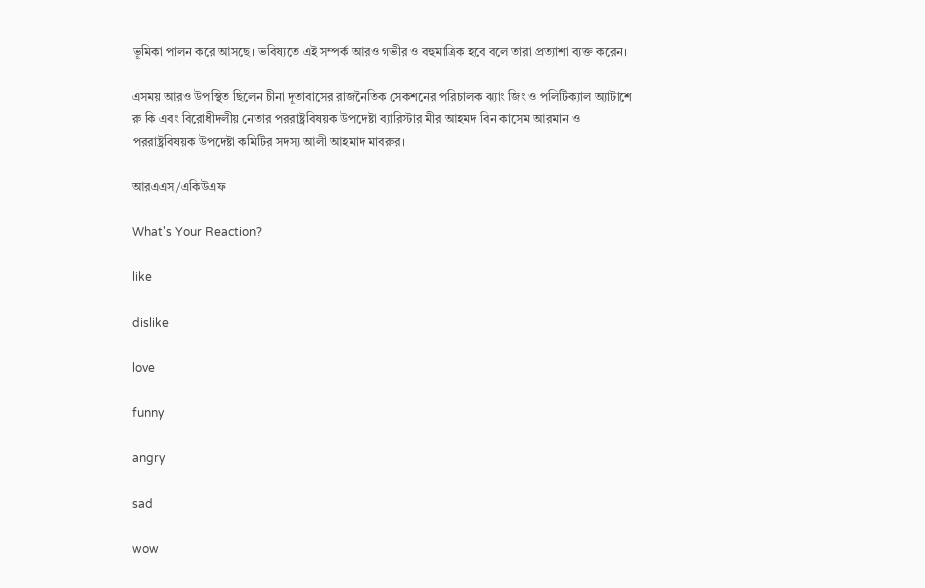ভূমিকা পালন করে আসছে। ভবিষ্যতে এই সম্পর্ক আরও গভীর ও বহুমাত্রিক হবে বলে তারা প্রত্যাশা ব্যক্ত করেন।

এসময় আরও উপস্থিত ছিলেন চীনা দূতাবাসের রাজনৈতিক সেকশনের পরিচালক ঝ্যাং জিং ও পলিটিক্যাল অ্যাটাশে রু কি এবং বিরোধীদলীয় নেতার পররাষ্ট্রবিষয়ক উপদেষ্টা ব্যারিস্টার মীর আহমদ বিন কাসেম আরমান ও পররাষ্ট্রবিষয়ক উপদেষ্টা কমিটির সদস্য আলী আহমাদ মাবরুর।

আরএএস/একিউএফ

What's Your Reaction?

like

dislike

love

funny

angry

sad

wow